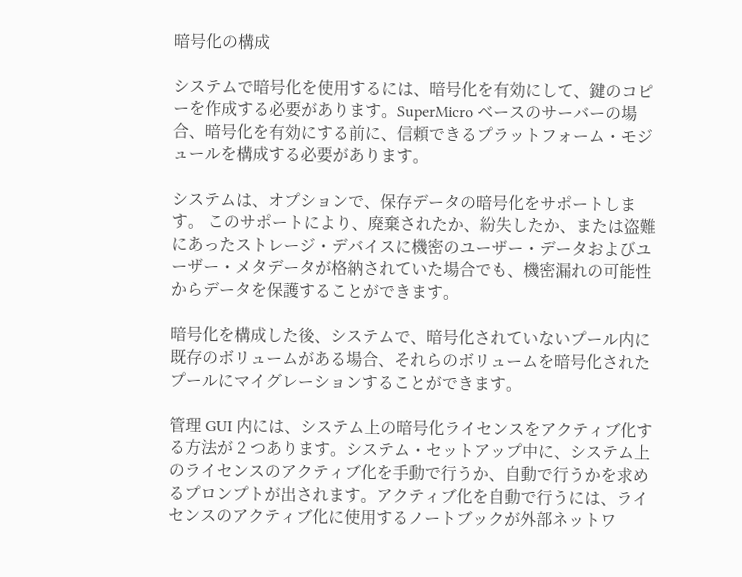暗号化の構成

システムで暗号化を使用するには、暗号化を有効にして、鍵のコピーを作成する必要があります。SuperMicro ベースのサーバーの場合、暗号化を有効にする前に、信頼できるプラットフォーム・モジュールを構成する必要があります。

システムは、オプションで、保存データの暗号化をサポートします。 このサポートにより、廃棄されたか、紛失したか、または盗難にあったストレージ・デバイスに機密のユーザー・データおよびユーザー・メタデータが格納されていた場合でも、機密漏れの可能性からデータを保護することができます。

暗号化を構成した後、システムで、暗号化されていないプール内に既存のボリュームがある場合、それらのボリュームを暗号化されたプールにマイグレーションすることができます。

管理 GUI 内には、システム上の暗号化ライセンスをアクティブ化する方法が 2 つあります。システム・セットアップ中に、システム上のライセンスのアクティブ化を手動で行うか、自動で行うかを求めるプロンプトが出されます。アクティブ化を自動で行うには、ライセンスのアクティブ化に使用するノートブックが外部ネットワ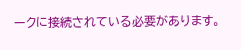ークに接続されている必要があります。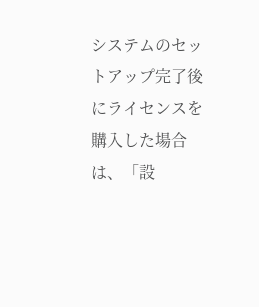システムのセットアップ完了後にライセンスを購入した場合は、「設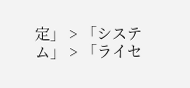定」 > 「システム」 > 「ライセ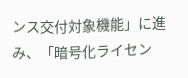ンス交付対象機能」に進み、「暗号化ライセン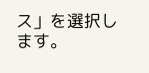ス」を選択します。